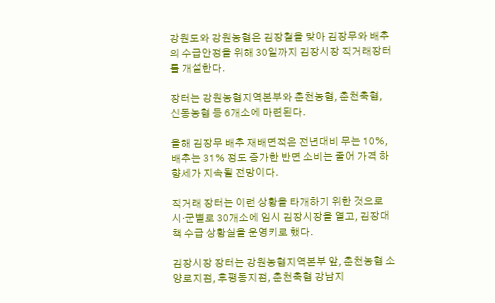강원도와 강원농협은 김장철을 맞아 김장무와 배추의 수급안정을 위해 30일까지 김장시장 직거래장터를 개설한다.

장터는 강원농협지역본부와 춘천농협, 춘천축협, 신동농협 등 6개소에 마련된다.

올해 김장무 배추 재배면적은 전년대비 무는 10%, 배추는 31% 정도 증가한 반면 소비는 줄어 가격 하향세가 지속될 전망이다.

직거래 장터는 이런 상황을 타개하기 위한 것으로 시·군별로 30개소에 임시 김장시장을 열고, 김장대책 수급 상황실을 운영키로 했다.

김장시장 장터는 강원농협지역본부 앞, 춘천농협 소양로지점, 후평동지점, 춘천축협 강남지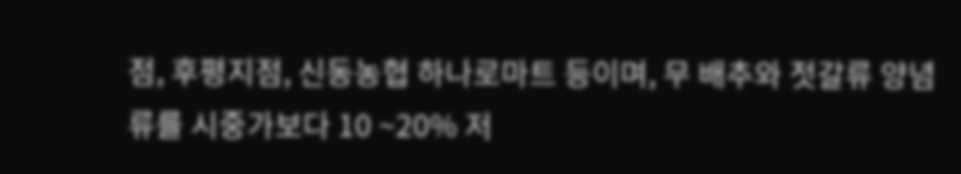점, 후평지점, 신동농협 하나로마트 등이며, 무 배추와 젓갈류 양념류를 시중가보다 10 ~20% 저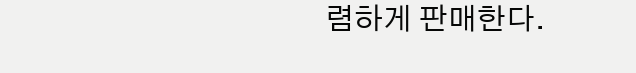렴하게 판매한다.